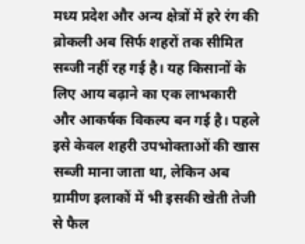मध्य प्रदेश और अन्य क्षेत्रों में हरे रंग की ब्रोकली अब सिर्फ शहरों तक सीमित सब्जी नहीं रह गई है। यह किसानों के लिए आय बढ़ाने का एक लाभकारी और आकर्षक विकल्प बन गई है। पहले इसे केवल शहरी उपभोक्ताओं की खास सब्जी माना जाता था, लेकिन अब ग्रामीण इलाकों में भी इसकी खेती तेजी से फैल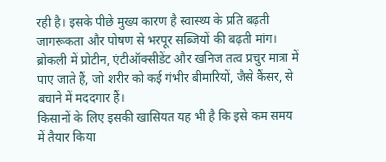रही है। इसके पीछे मुख्य कारण है स्वास्थ्य के प्रति बढ़ती जागरूकता और पोषण से भरपूर सब्जियों की बढ़ती मांग। ब्रोकली में प्रोटीन, एंटीऑक्सीडेंट और खनिज तत्व प्रचुर मात्रा में पाए जाते हैं, जो शरीर को कई गंभीर बीमारियों, जैसे कैंसर, से बचाने में मददगार हैं।
किसानों के लिए इसकी खासियत यह भी है कि इसे कम समय में तैयार किया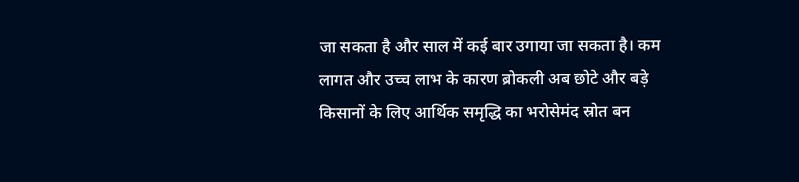जा सकता है और साल में कई बार उगाया जा सकता है। कम लागत और उच्च लाभ के कारण ब्रोकली अब छोटे और बड़े किसानों के लिए आर्थिक समृद्धि का भरोसेमंद स्रोत बन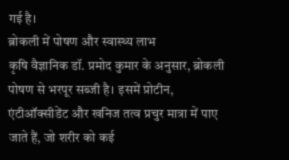गई है।
ब्रोकली में पोषण और स्वास्थ्य लाभ
कृषि वैज्ञानिक डॉ. प्रमोद कुमार के अनुसार, ब्रोकली पोषण से भरपूर सब्जी है। इसमें प्रोटीन, एंटीऑक्सीडेंट और खनिज तत्व प्रचुर मात्रा में पाए जाते हैं, जो शरीर को कई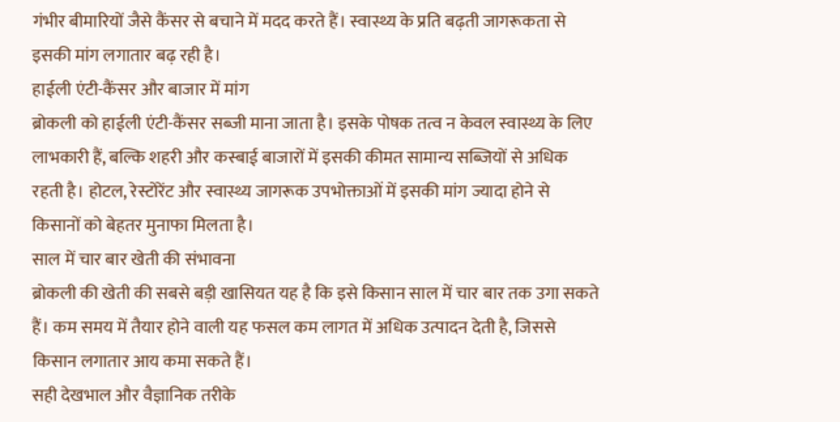गंभीर बीमारियों जैसे कैंसर से बचाने में मदद करते हैं। स्वास्थ्य के प्रति बढ़ती जागरूकता से इसकी मांग लगातार बढ़ रही है।
हाईली एंटी-कैंसर और बाजार में मांग
ब्रोकली को हाईली एंटी-कैंसर सब्जी माना जाता है। इसके पोषक तत्व न केवल स्वास्थ्य के लिए लाभकारी हैं, बल्कि शहरी और कस्बाई बाजारों में इसकी कीमत सामान्य सब्जियों से अधिक रहती है। होटल, रेस्टोरेंट और स्वास्थ्य जागरूक उपभोक्ताओं में इसकी मांग ज्यादा होने से किसानों को बेहतर मुनाफा मिलता है।
साल में चार बार खेती की संभावना
ब्रोकली की खेती की सबसे बड़ी खासियत यह है कि इसे किसान साल में चार बार तक उगा सकते हैं। कम समय में तैयार होने वाली यह फसल कम लागत में अधिक उत्पादन देती है, जिससे किसान लगातार आय कमा सकते हैं।
सही देखभाल और वैज्ञानिक तरीके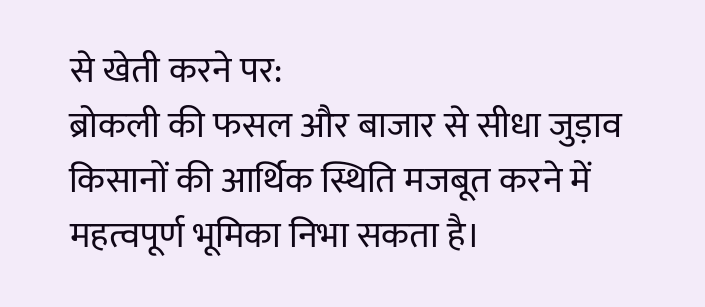से खेती करने पर:
ब्रोकली की फसल और बाजार से सीधा जुड़ाव किसानों की आर्थिक स्थिति मजबूत करने में महत्वपूर्ण भूमिका निभा सकता है।